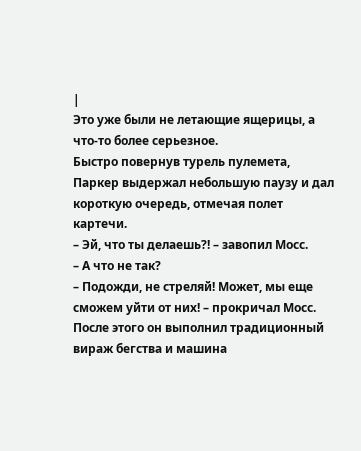|
Это уже были не летающие ящерицы, а что-то более серьезное.
Быстро повернув турель пулемета, Паркер выдержал небольшую паузу и дал короткую очередь, отмечая полет картечи.
– Эй, что ты делаешь?! – завопил Мосс.
– А что не так?
– Подожди, не стреляй! Может, мы еще сможем уйти от них! – прокричал Мосс. После этого он выполнил традиционный вираж бегства и машина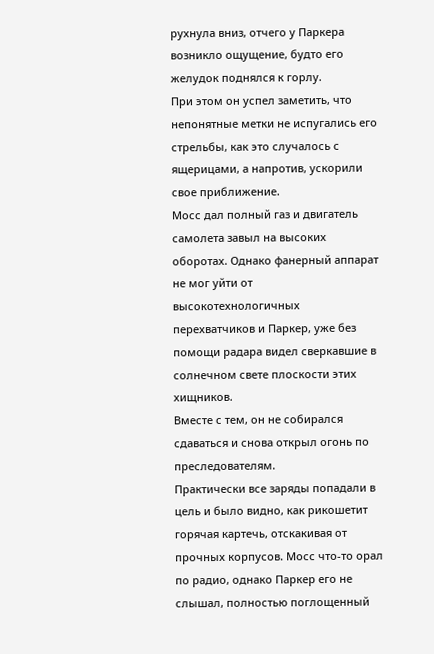рухнула вниз, отчего у Паркера возникло ощущение, будто его желудок поднялся к горлу.
При этом он успел заметить, что непонятные метки не испугались его стрельбы, как это случалось с ящерицами, а напротив, ускорили свое приближение.
Мосс дал полный газ и двигатель самолета завыл на высоких оборотах. Однако фанерный аппарат не мог уйти от высокотехнологичных перехватчиков и Паркер, уже без помощи радара видел сверкавшие в солнечном свете плоскости этих хищников.
Вместе с тем, он не собирался сдаваться и снова открыл огонь по преследователям.
Практически все заряды попадали в цель и было видно, как рикошетит горячая картечь, отскакивая от прочных корпусов. Мосс что-то орал по радио, однако Паркер его не слышал, полностью поглощенный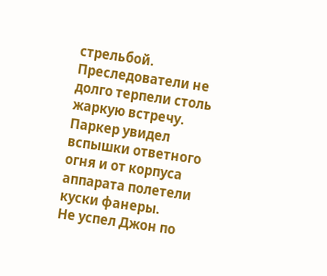стрельбой.
Преследователи не долго терпели столь жаркую встречу.
Паркер увидел вспышки ответного огня и от корпуса аппарата полетели куски фанеры.
Не успел Джон по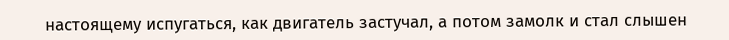настоящему испугаться, как двигатель застучал, а потом замолк и стал слышен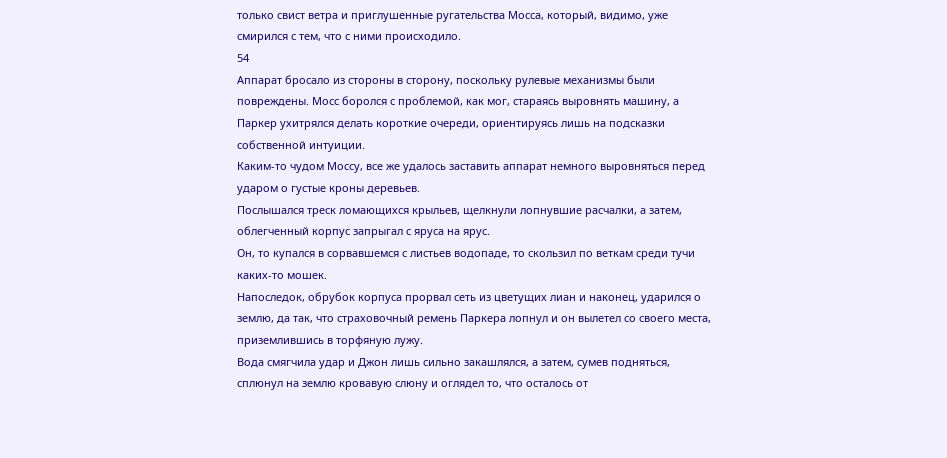только свист ветра и приглушенные ругательства Мосса, который, видимо, уже смирился с тем, что с ними происходило.
54
Аппарат бросало из стороны в сторону, поскольку рулевые механизмы были повреждены. Мосс боролся с проблемой, как мог, стараясь выровнять машину, а Паркер ухитрялся делать короткие очереди, ориентируясь лишь на подсказки собственной интуиции.
Каким-то чудом Моссу, все же удалось заставить аппарат немного выровняться перед ударом о густые кроны деревьев.
Послышался треск ломающихся крыльев, щелкнули лопнувшие расчалки, а затем, облегченный корпус запрыгал с яруса на ярус.
Он, то купался в сорвавшемся с листьев водопаде, то скользил по веткам среди тучи каких-то мошек.
Напоследок, обрубок корпуса прорвал сеть из цветущих лиан и наконец, ударился о землю, да так, что страховочный ремень Паркера лопнул и он вылетел со своего места, приземлившись в торфяную лужу.
Вода смягчила удар и Джон лишь сильно закашлялся, а затем, сумев подняться, сплюнул на землю кровавую слюну и оглядел то, что осталось от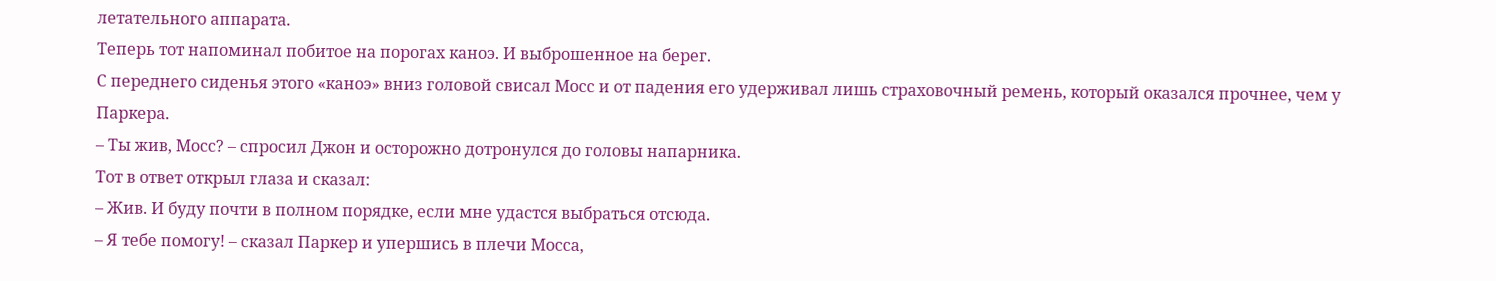летательного аппарата.
Теперь тот напоминал побитое на порогах каноэ. И выброшенное на берег.
С переднего сиденья этого «каноэ» вниз головой свисал Мосс и от падения его удерживал лишь страховочный ремень, который оказался прочнее, чем у Паркера.
– Ты жив, Мосс? – спросил Джон и осторожно дотронулся до головы напарника.
Тот в ответ открыл глаза и сказал:
– Жив. И буду почти в полном порядке, если мне удастся выбраться отсюда.
– Я тебе помогу! – сказал Паркер и упершись в плечи Мосса,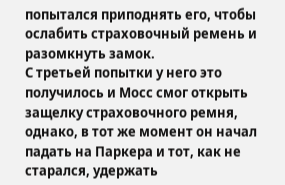попытался приподнять его, чтобы ослабить страховочный ремень и разомкнуть замок.
С третьей попытки у него это получилось и Мосс смог открыть защелку страховочного ремня, однако, в тот же момент он начал падать на Паркера и тот, как не старался, удержать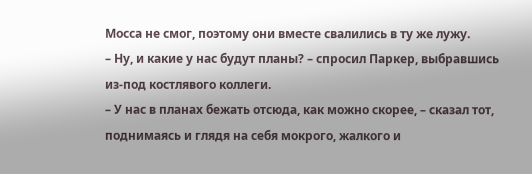Мосса не смог, поэтому они вместе свалились в ту же лужу.
– Ну, и какие у нас будут планы? – спросил Паркер, выбравшись из-под костлявого коллеги.
– У нас в планах бежать отсюда, как можно скорее, – сказал тот, поднимаясь и глядя на себя мокрого, жалкого и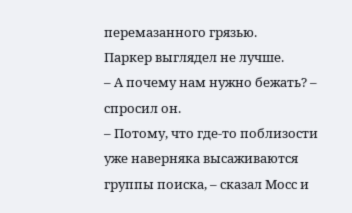перемазанного грязью.
Паркер выглядел не лучше.
– А почему нам нужно бежать? – спросил он.
– Потому, что где-то поблизости уже наверняка высаживаются группы поиска, – сказал Мосс и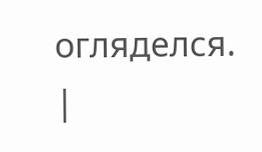огляделся. |